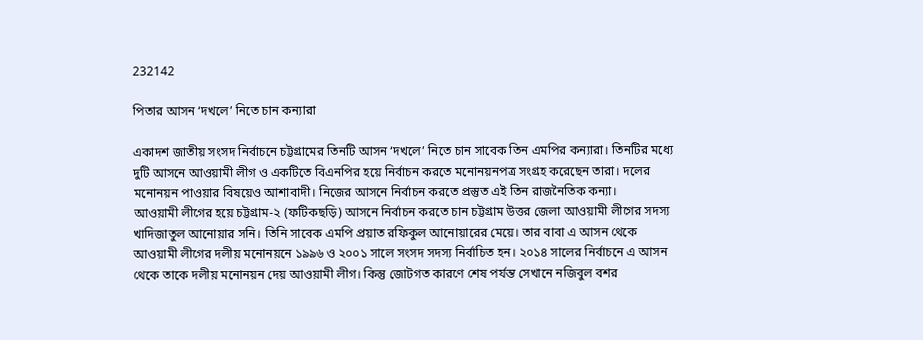232142

পিতার আসন ‘দখলে’ নিতে চান কন্যারা

একাদশ জাতীয় সংসদ নির্বাচনে চট্টগ্রামের তিনটি আসন ‘দখলে’ নিতে চান সাবেক তিন এমপির কন্যারা। তিনটির মধ্যে দুটি আসনে আওয়ামী লীগ ও একটিতে বিএনপির হয়ে নির্বাচন করতে মনোনয়নপত্র সংগ্রহ করেছেন তারা। দলের মনোনয়ন পাওয়ার বিষয়েও আশাবাদী। নিজের আসনে নির্বাচন করতে প্রস্তুত এই তিন রাজনৈতিক কন্যা।
আওয়ামী লীগের হয়ে চট্টগ্রাম-২ (ফটিকছড়ি) আসনে নির্বাচন করতে চান চট্টগ্রাম উত্তর জেলা আওয়ামী লীগের সদস্য খাদিজাতুল আনোয়ার সনি। তিনি সাবেক এমপি প্রয়াত রফিকুল আনোয়ারের মেয়ে। তার বাবা এ আসন থেকে আওয়ামী লীগের দলীয় মনোনয়নে ১৯৯৬ ও ২০০১ সালে সংসদ সদস্য নির্বাচিত হন। ২০১৪ সালের নির্বাচনে এ আসন থেকে তাকে দলীয় মনোনয়ন দেয় আওয়ামী লীগ। কিন্তু জোটগত কারণে শেষ পর্যন্ত সেখানে নজিবুল বশর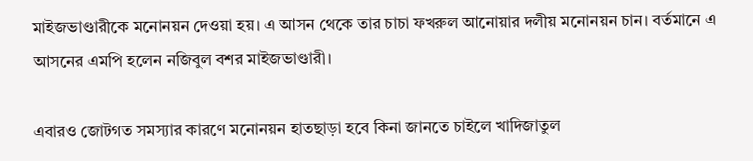মাইজভাণ্ডারীকে মনোনয়ন দেওয়া হয়। এ আসন থেকে তার চাচা ফখরুল আনোয়ার দলীয় মনোনয়ন চান। বর্তমানে এ আসনের এমপি হলেন নজিবুল বশর মাইজভাণ্ডারী।

এবারও জোটগত সমস্যার কারণে মনোনয়ন হাতছাড়া হবে কিনা জানতে চাইলে খাদিজাতুল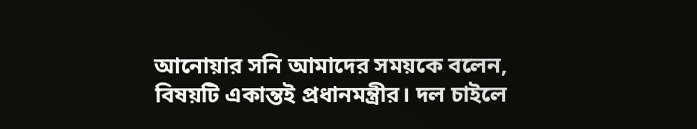আনোয়ার সনি আমাদের সময়কে বলেন, বিষয়টি একান্তই প্রধানমন্ত্রীর। দল চাইলে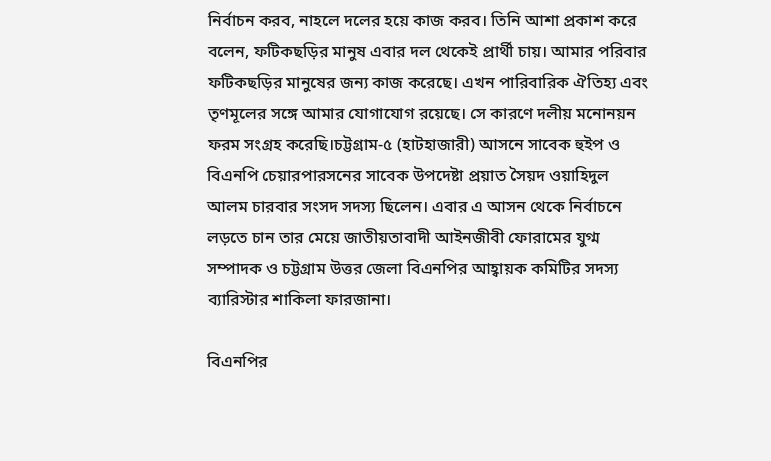নির্বাচন করব, নাহলে দলের হয়ে কাজ করব। তিনি আশা প্রকাশ করে বলেন, ফটিকছড়ির মানুষ এবার দল থেকেই প্রার্থী চায়। আমার পরিবার ফটিকছড়ির মানুষের জন্য কাজ করেছে। এখন পারিবারিক ঐতিহ্য এবং তৃণমূলের সঙ্গে আমার যোগাযোগ রয়েছে। সে কারণে দলীয় মনোনয়ন ফরম সংগ্রহ করেছি।চট্টগ্রাম-৫ (হাটহাজারী) আসনে সাবেক হুইপ ও বিএনপি চেয়ারপারসনের সাবেক উপদেষ্টা প্রয়াত সৈয়দ ওয়াহিদুল আলম চারবার সংসদ সদস্য ছিলেন। এবার এ আসন থেকে নির্বাচনে লড়তে চান তার মেয়ে জাতীয়তাবাদী আইনজীবী ফোরামের যুগ্ম সম্পাদক ও চট্টগ্রাম উত্তর জেলা বিএনপির আহ্বায়ক কমিটির সদস্য ব্যারিস্টার শাকিলা ফারজানা।

বিএনপির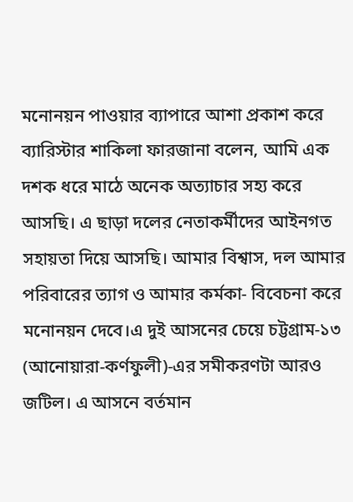মনোনয়ন পাওয়ার ব্যাপারে আশা প্রকাশ করে ব্যারিস্টার শাকিলা ফারজানা বলেন, আমি এক দশক ধরে মাঠে অনেক অত্যাচার সহ্য করে আসছি। এ ছাড়া দলের নেতাকর্মীদের আইনগত সহায়তা দিয়ে আসছি। আমার বিশ্বাস, দল আমার পরিবারের ত্যাগ ও আমার কর্মকা- বিবেচনা করে মনোনয়ন দেবে।এ দুই আসনের চেয়ে চট্টগ্রাম-১৩ (আনোয়ারা-কর্ণফুলী)-এর সমীকরণটা আরও জটিল। এ আসনে বর্তমান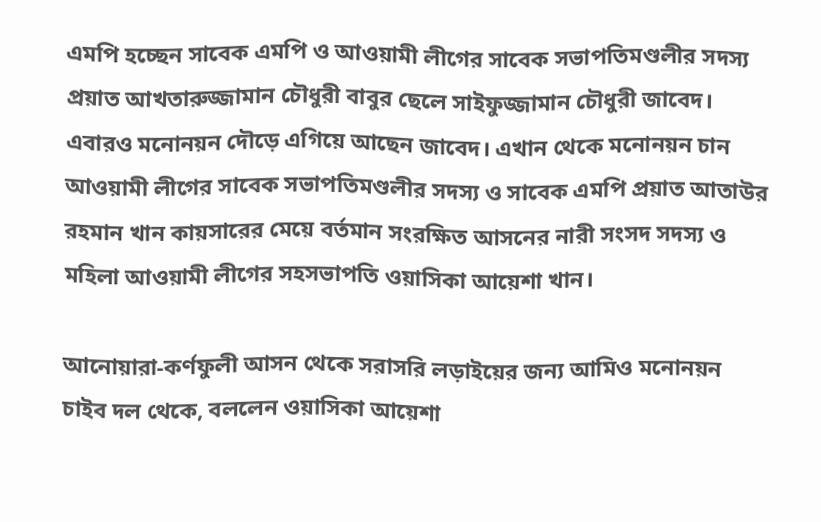এমপি হচ্ছেন সাবেক এমপি ও আওয়ামী লীগের সাবেক সভাপতিমণ্ডলীর সদস্য প্রয়াত আখতারুজ্জামান চৌধুরী বাবুর ছেলে সাইফুজ্জামান চৌধুরী জাবেদ। এবারও মনোনয়ন দৌড়ে এগিয়ে আছেন জাবেদ। এখান থেকে মনোনয়ন চান আওয়ামী লীগের সাবেক সভাপতিমণ্ডলীর সদস্য ও সাবেক এমপি প্রয়াত আতাউর রহমান খান কায়সারের মেয়ে বর্তমান সংরক্ষিত আসনের নারী সংসদ সদস্য ও মহিলা আওয়ামী লীগের সহসভাপতি ওয়াসিকা আয়েশা খান।

আনোয়ারা-কর্ণফুলী আসন থেকে সরাসরি লড়াইয়ের জন্য আমিও মনোনয়ন চাইব দল থেকে, বললেন ওয়াসিকা আয়েশা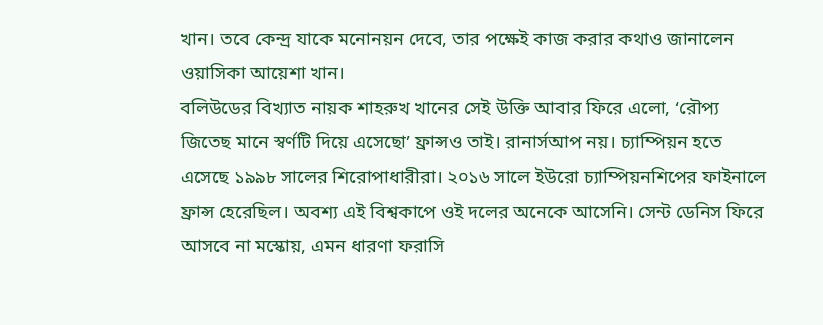খান। তবে কেন্দ্র যাকে মনোনয়ন দেবে, তার পক্ষেই কাজ করার কথাও জানালেন ওয়াসিকা আয়েশা খান।
বলিউডের বিখ্যাত নায়ক শাহরুখ খানের সেই উক্তি আবার ফিরে এলো, ‘রৌপ্য জিতেছ মানে স্বর্ণটি দিয়ে এসেছো’ ফ্রান্সও তাই। রানার্সআপ নয়। চ্যাম্পিয়ন হতে এসেছে ১৯৯৮ সালের শিরোপাধারীরা। ২০১৬ সালে ইউরো চ্যাম্পিয়নশিপের ফাইনালে ফ্রান্স হেরেছিল। অবশ্য এই বিশ্বকাপে ওই দলের অনেকে আসেনি। সেন্ট ডেনিস ফিরে আসবে না মস্কোয়, এমন ধারণা ফরাসি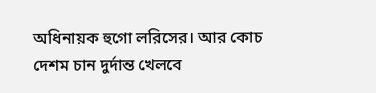অধিনায়ক হুগো লরিসের। আর কোচ দেশম চান দুর্দান্ত খেলবে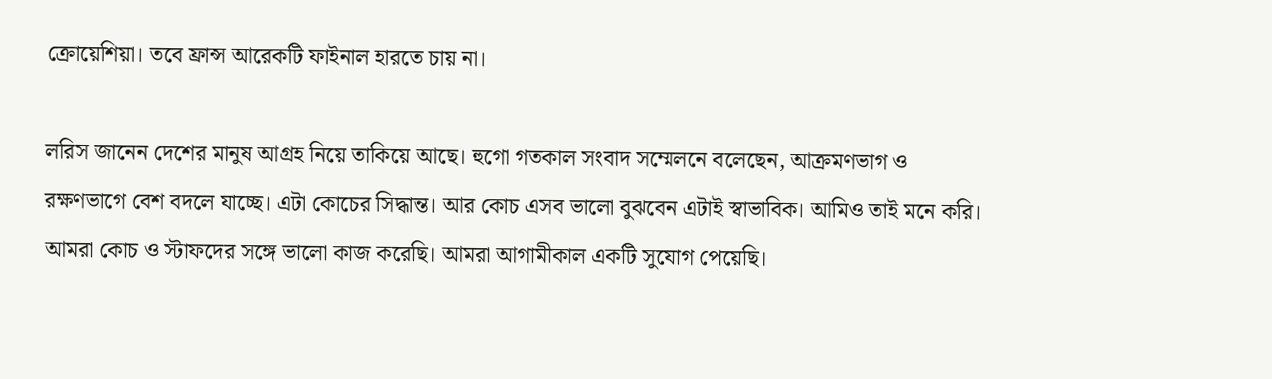ক্রোয়েশিয়া। তবে ফ্রান্স আরেকটি ফাইনাল হারতে চায় না।

লরিস জানেন দেশের মানুষ আগ্রহ নিয়ে তাকিয়ে আছে। হুগো গতকাল সংবাদ সম্মেলনে বলেছেন, আক্রমণভাগ ও রক্ষণভাগে বেশ বদলে যাচ্ছে। এটা কোচের সিদ্ধান্ত। আর কোচ এসব ভালো বুঝবেন এটাই স্বাভাবিক। আমিও তাই মনে করি। আমরা কোচ ও স্টাফদের সঙ্গে ভালো কাজ করেছি। আমরা আগামীকাল একটি সুযোগ পেয়েছি।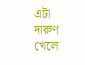এটা দারুণ খেলে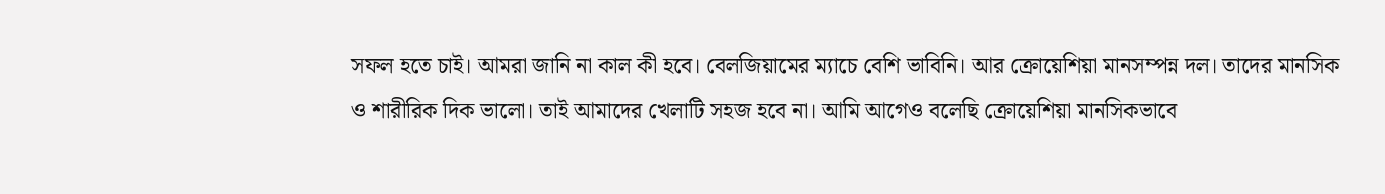সফল হতে চাই। আমরা জানি না কাল কী হবে। বেলজিয়ামের ম্যাচে বেশি ভাবিনি। আর ক্রোয়েশিয়া মানসম্পন্ন দল। তাদের মানসিক ও শারীরিক দিক ভালো। তাই আমাদের খেলাটি সহজ হবে না। আমি আগেও বলেছি ক্রোয়েশিয়া মানসিকভাবে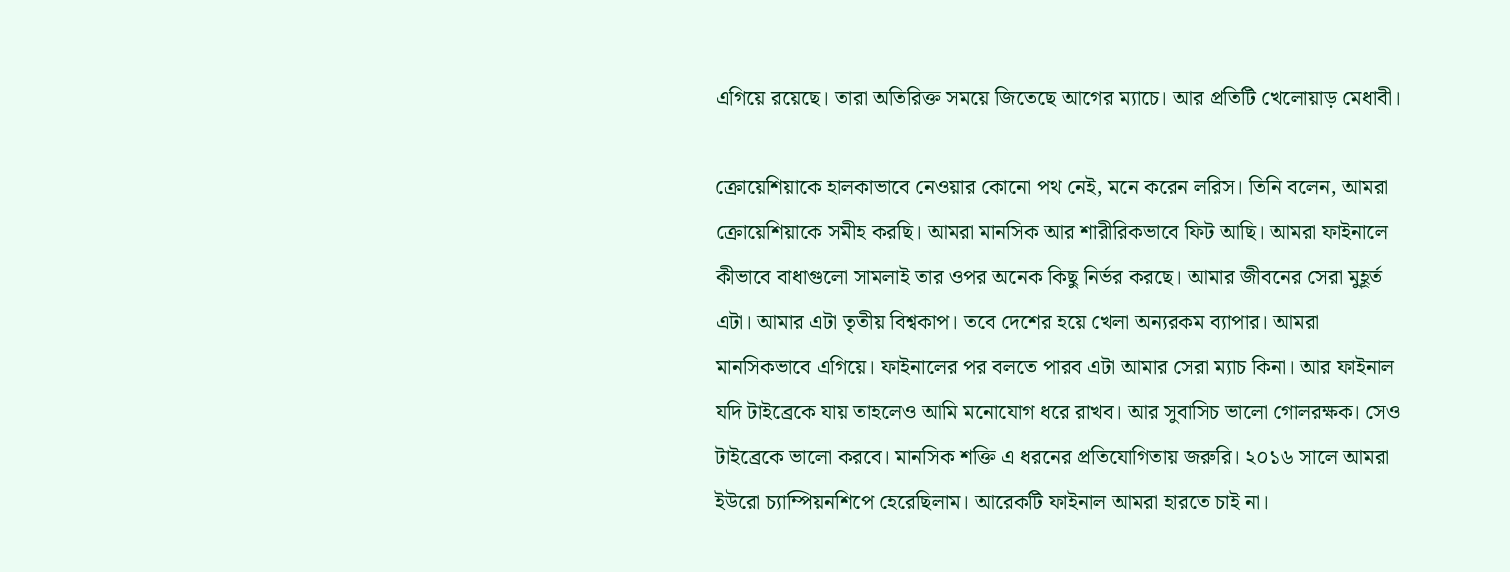এগিয়ে রয়েছে। তারা অতিরিক্ত সময়ে জিতেছে আগের ম্যাচে। আর প্রতিটি খেলোয়াড় মেধাবী।

ক্রোয়েশিয়াকে হালকাভাবে নেওয়ার কোনো পথ নেই, মনে করেন লরিস। তিনি বলেন, আমরা ক্রোয়েশিয়াকে সমীহ করছি। আমরা মানসিক আর শারীরিকভাবে ফিট আছি। আমরা ফাইনালে কীভাবে বাধাগুলো সামলাই তার ওপর অনেক কিছু নির্ভর করছে। আমার জীবনের সেরা মুহূর্ত এটা। আমার এটা তৃতীয় বিশ্বকাপ। তবে দেশের হয়ে খেলা অন্যরকম ব্যাপার। আমরা মানসিকভাবে এগিয়ে। ফাইনালের পর বলতে পারব এটা আমার সেরা ম্যাচ কিনা। আর ফাইনাল যদি টাইব্রেকে যায় তাহলেও আমি মনোযোগ ধরে রাখব। আর সুবাসিচ ভালো গোলরক্ষক। সেও টাইব্রেকে ভালো করবে। মানসিক শক্তি এ ধরনের প্রতিযোগিতায় জরুরি। ২০১৬ সালে আমরা ইউরো চ্যাম্পিয়নশিপে হেরেছিলাম। আরেকটি ফাইনাল আমরা হারতে চাই না।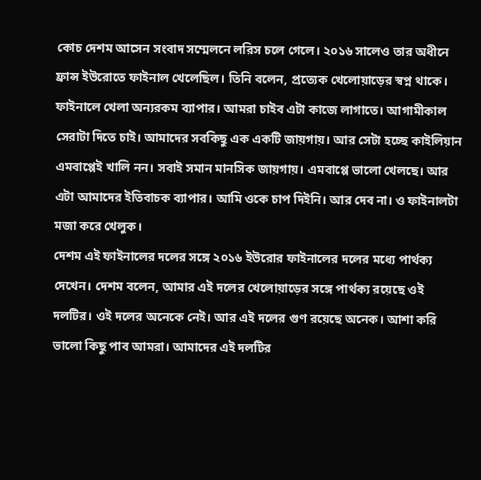কোচ দেশম আসেন সংবাদ সম্মেলনে লরিস চলে গেলে। ২০১৬ সালেও তার অধীনে ফ্রান্স ইউরোতে ফাইনাল খেলেছিল। তিনি বলেন, প্রত্যেক খেলোয়াড়ের স্বপ্ন থাকে। ফাইনালে খেলা অন্যরকম ব্যাপার। আমরা চাইব এটা কাজে লাগাতে। আগামীকাল সেরাটা দিতে চাই। আমাদের সবকিছু এক একটি জায়গায়। আর সেটা হচ্ছে কাইলিয়ান এমবাপ্পেই খালি নন। সবাই সমান মানসিক জায়গায়। এমবাপ্পে ভালো খেলছে। আর এটা আমাদের ইতিবাচক ব্যাপার। আমি ওকে চাপ দিইনি। আর দেব না। ও ফাইনালটা মজা করে খেলুক।
দেশম এই ফাইনালের দলের সঙ্গে ২০১৬ ইউরোর ফাইনালের দলের মধ্যে পার্থক্য দেখেন। দেশম বলেন, আমার এই দলের খেলোয়াড়ের সঙ্গে পার্থক্য রয়েছে ওই দলটির। ওই দলের অনেকে নেই। আর এই দলের গুণ রয়েছে অনেক। আশা করি ভালো কিছু পাব আমরা। আমাদের এই দলটির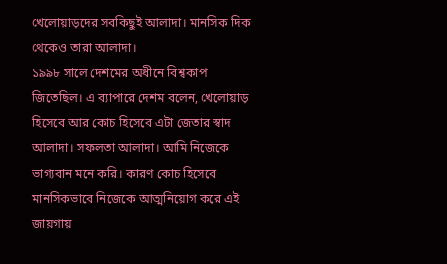খেলোয়াড়দের সবকিছুই আলাদা। মানসিক দিক থেকেও তারা আলাদা।
১৯৯৮ সালে দেশমের অধীনে বিশ্বকাপ জিতেছিল। এ ব্যাপারে দেশম বলেন, খেলোয়াড় হিসেবে আর কোচ হিসেবে এটা জেতার স্বাদ আলাদা। সফলতা আলাদা। আমি নিজেকে ভাগ্যবান মনে করি। কারণ কোচ হিসেবে মানসিকভাবে নিজেকে আত্মনিয়োগ করে এই জায়গায়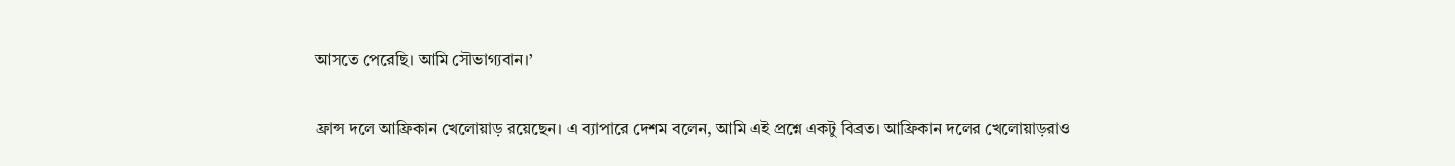আসতে পেরেছি। আমি সৌভাগ্যবান।’

ফ্রান্স দলে আফ্রিকান খেলোয়াড় রয়েছেন। এ ব্যাপারে দেশম বলেন, আমি এই প্রশ্নে একটু বিব্রত। আফ্রিকান দলের খেলোয়াড়রাও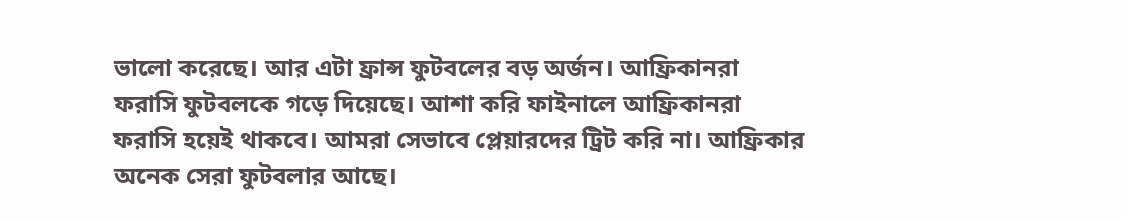ভালো করেছে। আর এটা ফ্রান্স ফুটবলের বড় অর্জন। আফ্রিকানরা ফরাসি ফুটবলকে গড়ে দিয়েছে। আশা করি ফাইনালে আফ্রিকানরা ফরাসি হয়েই থাকবে। আমরা সেভাবে প্লেয়ারদের ট্রিট করি না। আফ্রিকার অনেক সেরা ফুটবলার আছে।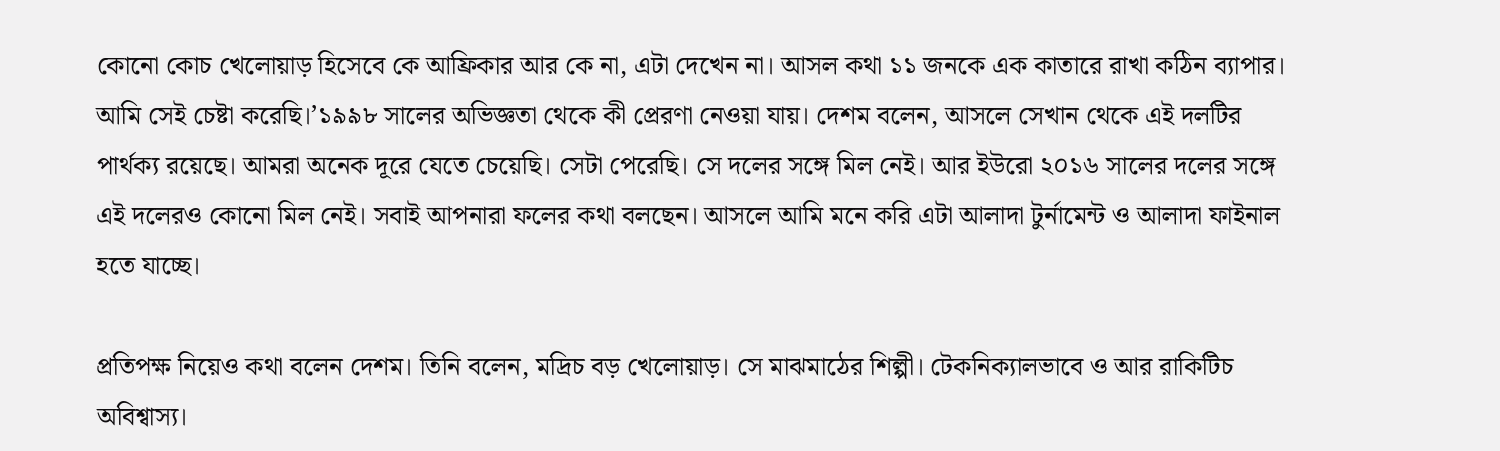কোনো কোচ খেলোয়াড় হিসেবে কে আফ্রিকার আর কে না, এটা দেখেন না। আসল কথা ১১ জনকে এক কাতারে রাখা কঠিন ব্যাপার। আমি সেই চেষ্টা করেছি।’১৯৯৮ সালের অভিজ্ঞতা থেকে কী প্রেরণা নেওয়া যায়। দেশম বলেন, আসলে সেখান থেকে এই দলটির পার্থক্য রয়েছে। আমরা অনেক দূরে যেতে চেয়েছি। সেটা পেরেছি। সে দলের সঙ্গে মিল নেই। আর ইউরো ২০১৬ সালের দলের সঙ্গে এই দলেরও কোনো মিল নেই। সবাই আপনারা ফলের কথা বলছেন। আসলে আমি মনে করি এটা আলাদা টুর্নামেন্ট ও আলাদা ফাইনাল হতে যাচ্ছে।

প্রতিপক্ষ নিয়েও কথা বলেন দেশম। তিনি বলেন, মদ্রিচ বড় খেলোয়াড়। সে মাঝমাঠের শিল্পী। টেকনিক্যালভাবে ও আর রাকিটিচ অবিশ্বাস্য।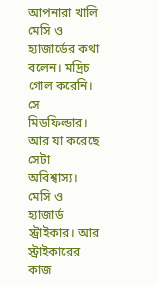আপনারা খালি মেসি ও হ্যাজার্ডের কথা বলেন। মদ্রিচ গোল করেনি। সে মিডফিল্ডার। আর যা করেছে সেটা অবিশ্বাস্য। মেসি ও হ্যাজার্ড স্ট্রাইকার। আর স্ট্রাইকারের কাজ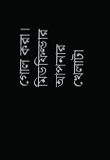গোল করা। মিডফিল্ডার আপনার খেলাটা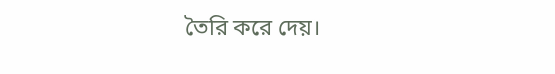তৈরি করে দেয়।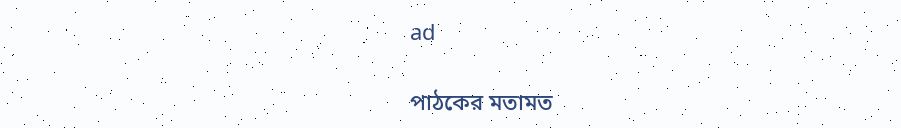ad

পাঠকের মতামত